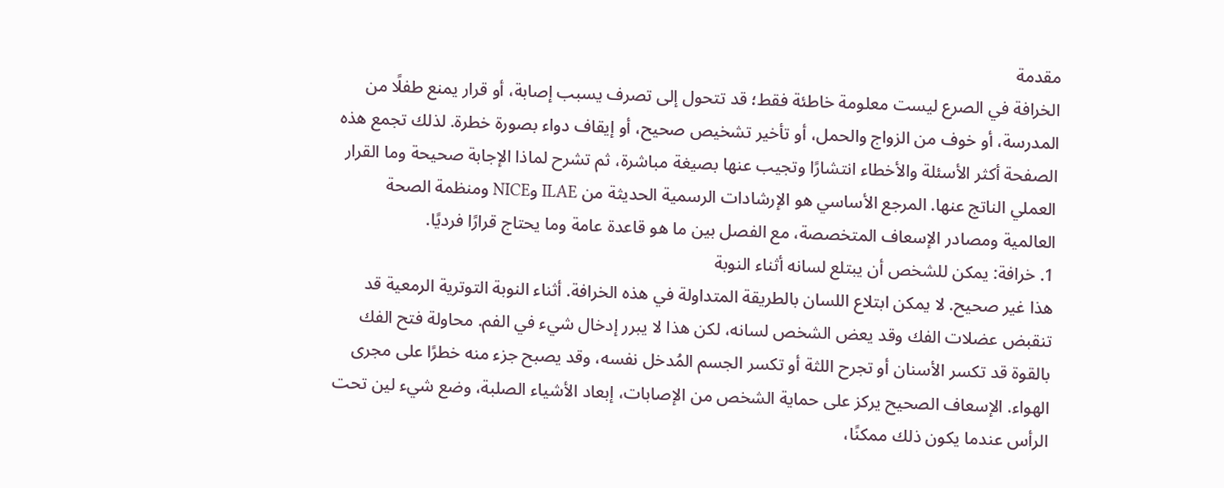مقدمة
الخرافة في الصرع ليست معلومة خاطئة فقط؛ قد تتحول إلى تصرف يسبب إصابة، أو قرار يمنع طفلًا من المدرسة، أو خوف من الزواج والحمل، أو تأخير تشخيص صحيح، أو إيقاف دواء بصورة خطرة. لذلك تجمع هذه الصفحة أكثر الأسئلة والأخطاء انتشارًا وتجيب عنها بصيغة مباشرة، ثم تشرح لماذا الإجابة صحيحة وما القرار العملي الناتج عنها. المرجع الأساسي هو الإرشادات الرسمية الحديثة من ILAE وNICE ومنظمة الصحة العالمية ومصادر الإسعاف المتخصصة، مع الفصل بين ما هو قاعدة عامة وما يحتاج قرارًا فرديًا.
1. خرافة: يمكن للشخص أن يبتلع لسانه أثناء النوبة
هذا غير صحيح. لا يمكن ابتلاع اللسان بالطريقة المتداولة في هذه الخرافة. أثناء النوبة التوترية الرمعية قد تنقبض عضلات الفك وقد يعض الشخص لسانه، لكن هذا لا يبرر إدخال شيء في الفم. محاولة فتح الفك بالقوة قد تكسر الأسنان أو تجرح اللثة أو تكسر الجسم المُدخل نفسه، وقد يصبح جزء منه خطرًا على مجرى الهواء. الإسعاف الصحيح يركز على حماية الشخص من الإصابات، إبعاد الأشياء الصلبة، وضع شيء لين تحت الرأس عندما يكون ذلك ممكنًا،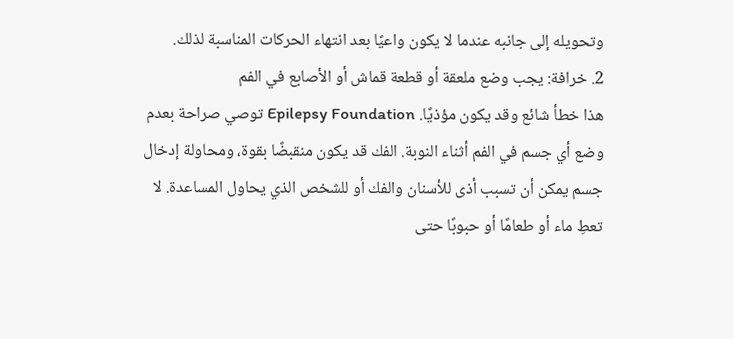وتحويله إلى جانبه عندما لا يكون واعيًا بعد انتهاء الحركات المناسبة لذلك.
2. خرافة: يجب وضع ملعقة أو قطعة قماش أو الأصابع في الفم
هذا خطأ شائع وقد يكون مؤذيًا. Epilepsy Foundation توصي صراحة بعدم وضع أي جسم في الفم أثناء النوبة. الفك قد يكون منقبضًا بقوة، ومحاولة إدخال جسم يمكن أن تسبب أذى للأسنان والفك أو للشخص الذي يحاول المساعدة. لا تعطِ ماء أو طعامًا أو حبوبًا حتى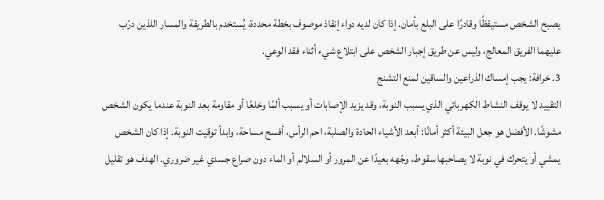يصبح الشخص مستيقظًا وقادرًا على البلع بأمان. إذا كان لديه دواء إنقاذ موصوف بخطة محددة، يُستخدم بالطريقة والمسار اللذين درّب عليهما الفريق المعالج، وليس عن طريق إجبار الشخص على ابتلاع شيء أثناء فقد الوعي.
3. خرافة: يجب إمساك الذراعين والساقين لمنع التشنج
التقييد لا يوقف النشاط الكهربائي الذي يسبب النوبة، وقد يزيد الإصابات أو يسبب ألمًا وخلعًا أو مقاومة بعد النوبة عندما يكون الشخص مشوشًا. الأفضل هو جعل البيئة أكثر أمانًا: أبعد الأشياء الحادة والصلبة، احم الرأس، أفسح مساحة، وابدأ توقيت النوبة. إذا كان الشخص يمشي أو يتحرك في نوبة لا يصاحبها سقوط، وجّهه بعيدًا عن المرور أو السلالم أو الماء دون صراع جسدي غير ضروري. الهدف هو تقليل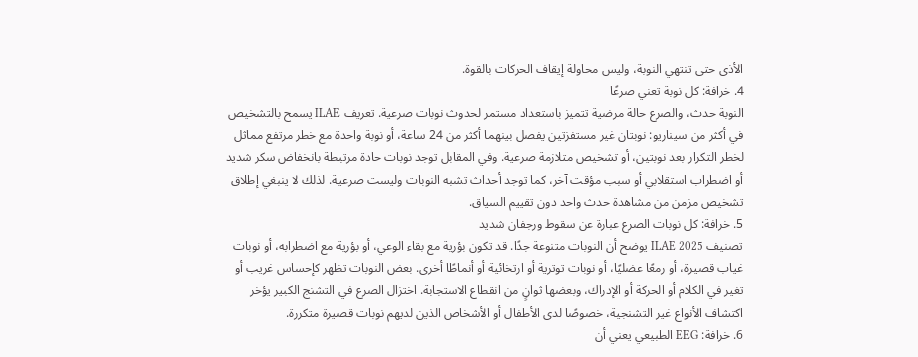الأذى حتى تنتهي النوبة، وليس محاولة إيقاف الحركات بالقوة.
4. خرافة: كل نوبة تعني صرعًا
النوبة حدث، والصرع حالة مرضية تتميز باستعداد مستمر لحدوث نوبات صرعية. تعريف ILAE يسمح بالتشخيص في أكثر من سيناريو: نوبتان غير مستفزتين يفصل بينهما أكثر من 24 ساعة، أو نوبة واحدة مع خطر مرتفع مماثل لخطر التكرار بعد نوبتين، أو تشخيص متلازمة صرعية. وفي المقابل توجد نوبات حادة مرتبطة بانخفاض سكر شديد أو اضطراب استقلابي أو سبب مؤقت آخر، كما توجد أحداث تشبه النوبات وليست صرعية. لذلك لا ينبغي إطلاق تشخيص مزمن من مشاهدة حدث واحد دون تقييم السياق.
5. خرافة: كل نوبات الصرع عبارة عن سقوط ورجفان شديد
تصنيف ILAE 2025 يوضح أن النوبات متنوعة جدًا. قد تكون بؤرية مع بقاء الوعي، أو بؤرية مع اضطرابه، أو نوبات غياب قصيرة، أو رمعًا عضليًا، أو نوبات توترية أو ارتخائية أو أنماطًا أخرى. بعض النوبات تظهر كإحساس غريب أو تغير في الكلام أو الحركة أو الإدراك، وبعضها ثوانٍ من انقطاع الاستجابة. اختزال الصرع في التشنج الكبير يؤخر اكتشاف الأنواع غير التشنجية، خصوصًا لدى الأطفال أو الأشخاص الذين لديهم نوبات قصيرة متكررة.
6. خرافة: EEG الطبيعي يعني أن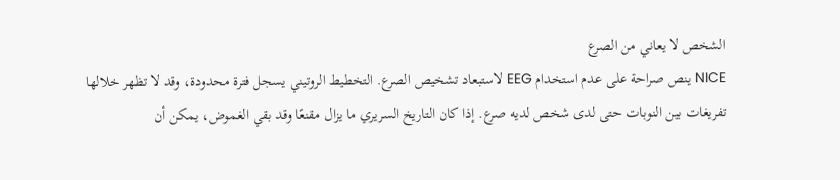الشخص لا يعاني من الصرع
NICE ينص صراحة على عدم استخدام EEG لاستبعاد تشخيص الصرع. التخطيط الروتيني يسجل فترة محدودة، وقد لا تظهر خلالها تفريغات بين النوبات حتى لدى شخص لديه صرع. إذا كان التاريخ السريري ما يزال مقنعًا وقد بقي الغموض، يمكن أن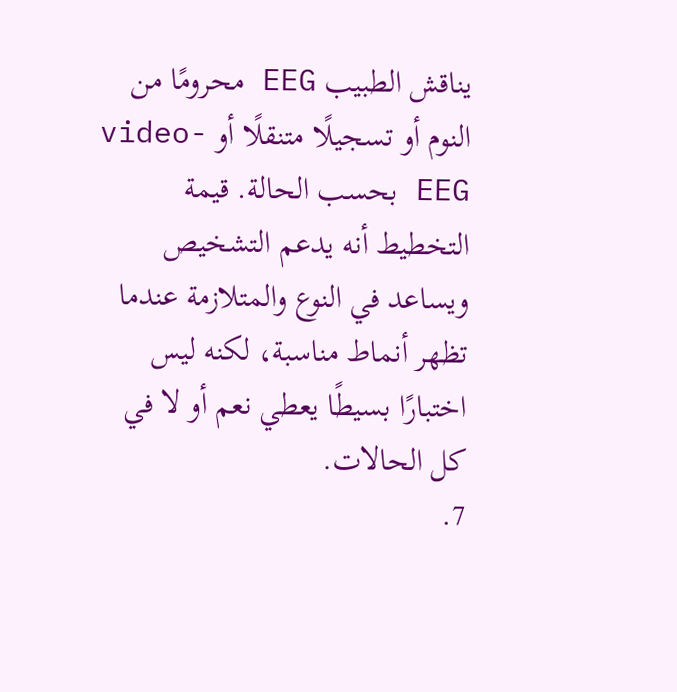يناقش الطبيب EEG محرومًا من النوم أو تسجيلًا متنقلًا أو video-EEG بحسب الحالة. قيمة التخطيط أنه يدعم التشخيص ويساعد في النوع والمتلازمة عندما تظهر أنماط مناسبة، لكنه ليس اختبارًا بسيطًا يعطي نعم أو لا في كل الحالات.
7.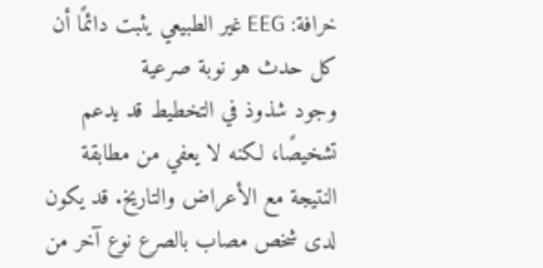خرافة: EEG غير الطبيعي يثبت دائمًا أن كل حدث هو نوبة صرعية
وجود شذوذ في التخطيط قد يدعم تشخيصًا، لكنه لا يعفي من مطابقة النتيجة مع الأعراض والتاريخ. قد يكون لدى شخص مصاب بالصرع نوع آخر من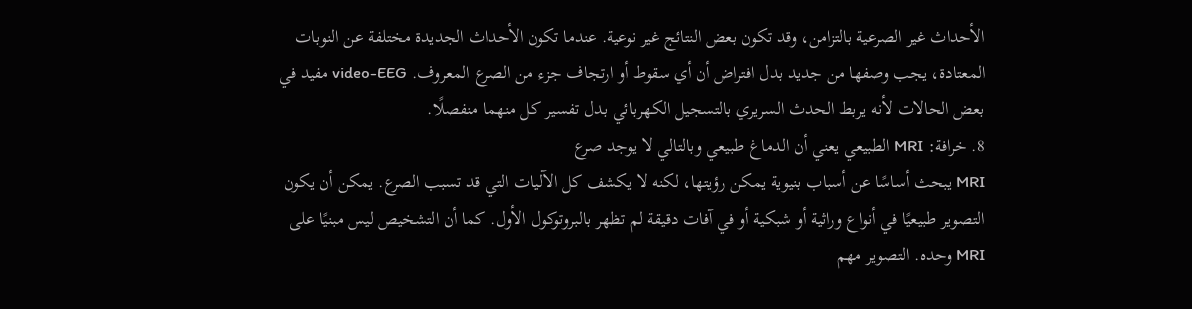الأحداث غير الصرعية بالتزامن، وقد تكون بعض النتائج غير نوعية. عندما تكون الأحداث الجديدة مختلفة عن النوبات المعتادة، يجب وصفها من جديد بدل افتراض أن أي سقوط أو ارتجاف جزء من الصرع المعروف. video-EEG مفيد في بعض الحالات لأنه يربط الحدث السريري بالتسجيل الكهربائي بدل تفسير كل منهما منفصلًا.
8. خرافة: MRI الطبيعي يعني أن الدماغ طبيعي وبالتالي لا يوجد صرع
MRI يبحث أساسًا عن أسباب بنيوية يمكن رؤيتها، لكنه لا يكشف كل الآليات التي قد تسبب الصرع. يمكن أن يكون التصوير طبيعيًا في أنواع وراثية أو شبكية أو في آفات دقيقة لم تظهر بالبروتوكول الأول. كما أن التشخيص ليس مبنيًا على MRI وحده. التصوير مهم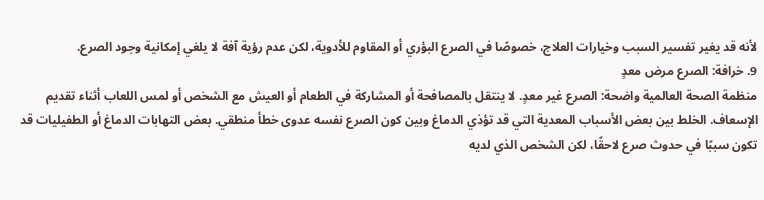لأنه قد يغير تفسير السبب وخيارات العلاج، خصوصًا في الصرع البؤري أو المقاوم للأدوية، لكن عدم رؤية آفة لا يلغي إمكانية وجود الصرع.
9. خرافة: الصرع مرض معدٍ
منظمة الصحة العالمية واضحة: الصرع غير معدٍ. لا ينتقل بالمصافحة أو المشاركة في الطعام أو العيش مع الشخص أو لمس اللعاب أثناء تقديم الإسعاف. الخلط بين بعض الأسباب المعدية التي قد تؤذي الدماغ وبين كون الصرع نفسه عدوى خطأ منطقي. بعض التهابات الدماغ أو الطفيليات قد تكون سببًا في حدوث صرع لاحقًا، لكن الشخص الذي لديه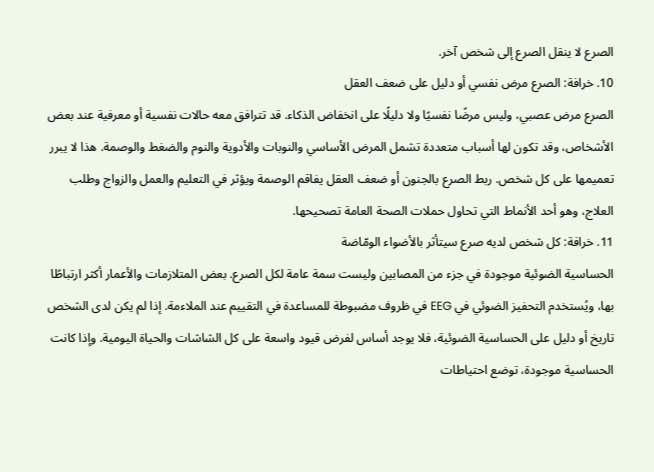الصرع لا ينقل الصرع إلى شخص آخر.
10. خرافة: الصرع مرض نفسي أو دليل على ضعف العقل
الصرع مرض عصبي، وليس مرضًا نفسيًا ولا دليلًا على انخفاض الذكاء. قد تترافق معه حالات نفسية أو معرفية عند بعض الأشخاص، وقد تكون لها أسباب متعددة تشمل المرض الأساسي والنوبات والأدوية والنوم والضغط والوصمة. هذا لا يبرر تعميمها على كل شخص. ربط الصرع بالجنون أو ضعف العقل يفاقم الوصمة ويؤثر في التعليم والعمل والزواج وطلب العلاج، وهو أحد الأنماط التي تحاول حملات الصحة العامة تصحيحها.
11. خرافة: كل شخص لديه صرع سيتأثر بالأضواء الومّاضة
الحساسية الضوئية موجودة في جزء من المصابين وليست سمة عامة لكل الصرع. بعض المتلازمات والأعمار أكثر ارتباطًا بها، ويُستخدم التحفيز الضوئي في EEG في ظروف مضبوطة للمساعدة في التقييم عند الملاءمة. إذا لم يكن لدى الشخص تاريخ أو دليل على الحساسية الضوئية، فلا يوجد أساس لفرض قيود واسعة على كل الشاشات والحياة اليومية. وإذا كانت الحساسية موجودة، توضع احتياطات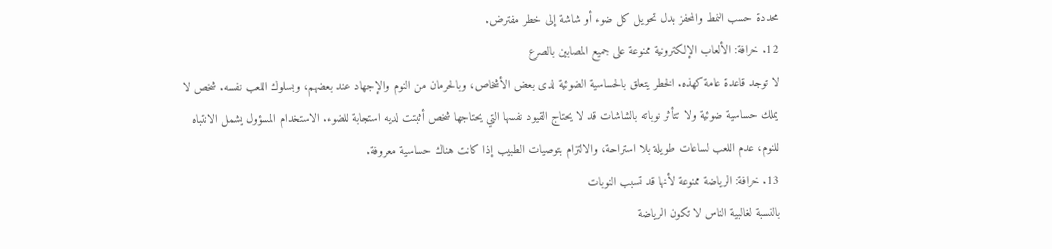محددة حسب النمط والمحفز بدل تحويل كل ضوء أو شاشة إلى خطر مفترض.
12. خرافة: الألعاب الإلكترونية ممنوعة على جميع المصابين بالصرع
لا توجد قاعدة عامة كهذه. الخطر يتعلق بالحساسية الضوئية لدى بعض الأشخاص، وبالحرمان من النوم والإجهاد عند بعضهم، وبسلوك اللعب نفسه. شخص لا يملك حساسية ضوئية ولا تتأثر نوباته بالشاشات قد لا يحتاج القيود نفسها التي يحتاجها شخص أثبتت لديه استجابة للضوء. الاستخدام المسؤول يشمل الانتباه للنوم، عدم اللعب لساعات طويلة بلا استراحة، والالتزام بتوصيات الطبيب إذا كانت هناك حساسية معروفة.
13. خرافة: الرياضة ممنوعة لأنها قد تسبب النوبات
بالنسبة لغالبية الناس لا تكون الرياضة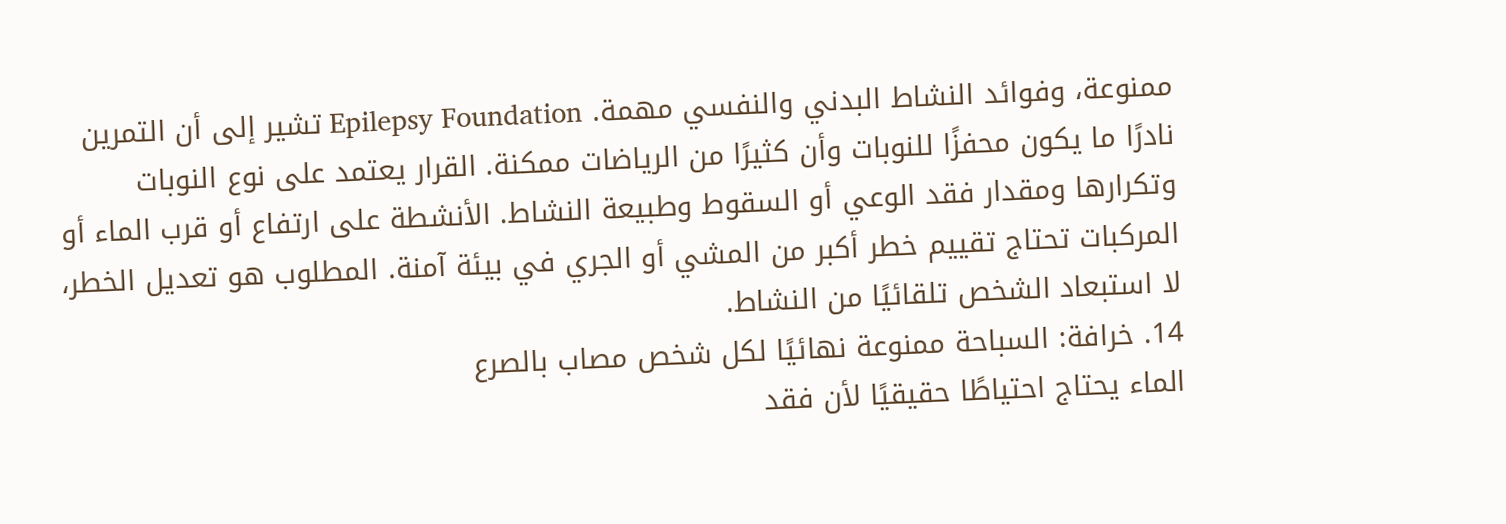ممنوعة، وفوائد النشاط البدني والنفسي مهمة. Epilepsy Foundation تشير إلى أن التمرين نادرًا ما يكون محفزًا للنوبات وأن كثيرًا من الرياضات ممكنة. القرار يعتمد على نوع النوبات وتكرارها ومقدار فقد الوعي أو السقوط وطبيعة النشاط. الأنشطة على ارتفاع أو قرب الماء أو المركبات تحتاج تقييم خطر أكبر من المشي أو الجري في بيئة آمنة. المطلوب هو تعديل الخطر، لا استبعاد الشخص تلقائيًا من النشاط.
14. خرافة: السباحة ممنوعة نهائيًا لكل شخص مصاب بالصرع
الماء يحتاج احتياطًا حقيقيًا لأن فقد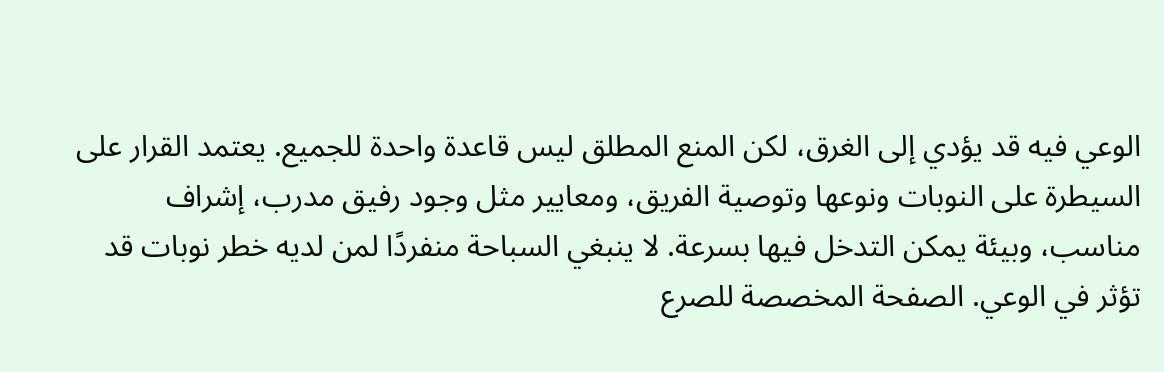الوعي فيه قد يؤدي إلى الغرق، لكن المنع المطلق ليس قاعدة واحدة للجميع. يعتمد القرار على السيطرة على النوبات ونوعها وتوصية الفريق، ومعايير مثل وجود رفيق مدرب، إشراف مناسب، وبيئة يمكن التدخل فيها بسرعة. لا ينبغي السباحة منفردًا لمن لديه خطر نوبات قد تؤثر في الوعي. الصفحة المخصصة للصرع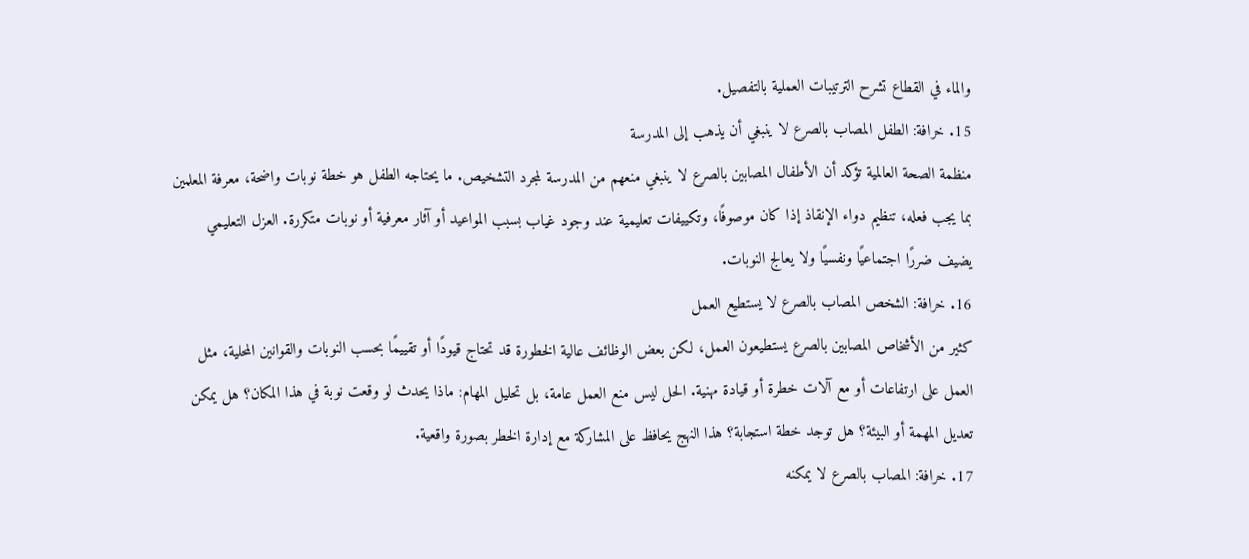والماء في القطاع تشرح الترتيبات العملية بالتفصيل.
15. خرافة: الطفل المصاب بالصرع لا ينبغي أن يذهب إلى المدرسة
منظمة الصحة العالمية تؤكد أن الأطفال المصابين بالصرع لا ينبغي منعهم من المدرسة لمجرد التشخيص. ما يحتاجه الطفل هو خطة نوبات واضحة، معرفة المعلمين بما يجب فعله، تنظيم دواء الإنقاذ إذا كان موصوفًا، وتكييفات تعليمية عند وجود غياب بسبب المواعيد أو آثار معرفية أو نوبات متكررة. العزل التعليمي يضيف ضررًا اجتماعيًا ونفسيًا ولا يعالج النوبات.
16. خرافة: الشخص المصاب بالصرع لا يستطيع العمل
كثير من الأشخاص المصابين بالصرع يستطيعون العمل، لكن بعض الوظائف عالية الخطورة قد تحتاج قيودًا أو تقييمًا بحسب النوبات والقوانين المحلية، مثل العمل على ارتفاعات أو مع آلات خطرة أو قيادة مهنية. الحل ليس منع العمل عامة، بل تحليل المهام: ماذا يحدث لو وقعت نوبة في هذا المكان؟ هل يمكن تعديل المهمة أو البيئة؟ هل توجد خطة استجابة؟ هذا النهج يحافظ على المشاركة مع إدارة الخطر بصورة واقعية.
17. خرافة: المصاب بالصرع لا يمكنه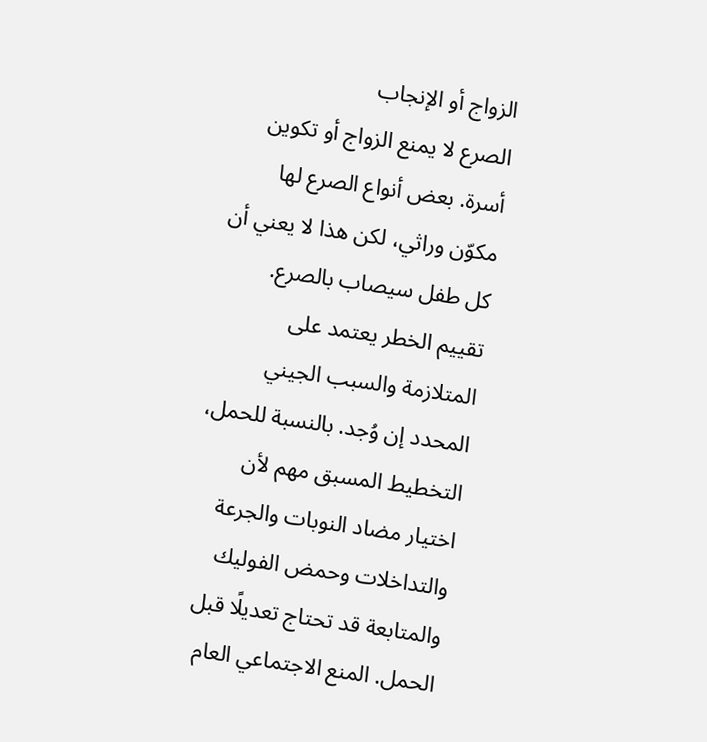الزواج أو الإنجاب
الصرع لا يمنع الزواج أو تكوين أسرة. بعض أنواع الصرع لها مكوّن وراثي، لكن هذا لا يعني أن كل طفل سيصاب بالصرع. تقييم الخطر يعتمد على المتلازمة والسبب الجيني المحدد إن وُجد. بالنسبة للحمل، التخطيط المسبق مهم لأن اختيار مضاد النوبات والجرعة والتداخلات وحمض الفوليك والمتابعة قد تحتاج تعديلًا قبل الحمل. المنع الاجتماعي العام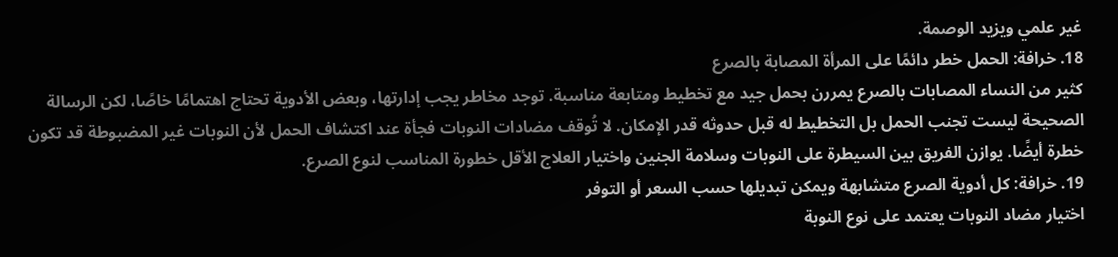غير علمي ويزيد الوصمة.
18. خرافة: الحمل خطر دائمًا على المرأة المصابة بالصرع
كثير من النساء المصابات بالصرع يمررن بحمل جيد مع تخطيط ومتابعة مناسبة. توجد مخاطر يجب إدارتها، وبعض الأدوية تحتاج اهتمامًا خاصًا، لكن الرسالة الصحيحة ليست تجنب الحمل بل التخطيط له قبل حدوثه قدر الإمكان. لا تُوقف مضادات النوبات فجأة عند اكتشاف الحمل لأن النوبات غير المضبوطة قد تكون خطرة أيضًا. يوازن الفريق بين السيطرة على النوبات وسلامة الجنين واختيار العلاج الأقل خطورة المناسب لنوع الصرع.
19. خرافة: كل أدوية الصرع متشابهة ويمكن تبديلها حسب السعر أو التوفر
اختيار مضاد النوبات يعتمد على نوع النوبة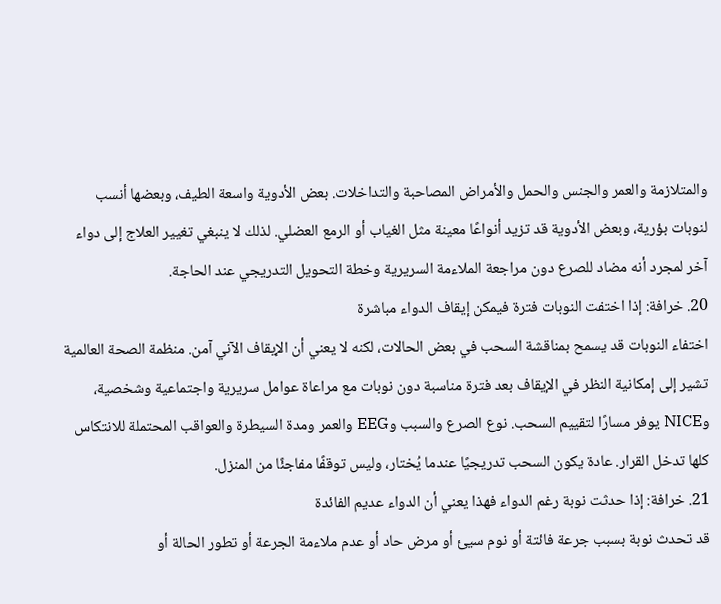والمتلازمة والعمر والجنس والحمل والأمراض المصاحبة والتداخلات. بعض الأدوية واسعة الطيف، وبعضها أنسب لنوبات بؤرية، وبعض الأدوية قد تزيد أنواعًا معينة مثل الغياب أو الرمع العضلي. لذلك لا ينبغي تغيير العلاج إلى دواء آخر لمجرد أنه مضاد للصرع دون مراجعة الملاءمة السريرية وخطة التحويل التدريجي عند الحاجة.
20. خرافة: إذا اختفت النوبات فترة فيمكن إيقاف الدواء مباشرة
اختفاء النوبات قد يسمح بمناقشة السحب في بعض الحالات، لكنه لا يعني أن الإيقاف الآني آمن. منظمة الصحة العالمية تشير إلى إمكانية النظر في الإيقاف بعد فترة مناسبة دون نوبات مع مراعاة عوامل سريرية واجتماعية وشخصية، وNICE يوفر مسارًا لتقييم السحب. نوع الصرع والسبب وEEG والعمر ومدة السيطرة والعواقب المحتملة للانتكاس كلها تدخل القرار. عادة يكون السحب تدريجيًا عندما يُختار، وليس توقفًا مفاجئًا من المنزل.
21. خرافة: إذا حدثت نوبة رغم الدواء فهذا يعني أن الدواء عديم الفائدة
قد تحدث نوبة بسبب جرعة فائتة أو نوم سيئ أو مرض حاد أو عدم ملاءمة الجرعة أو تطور الحالة أو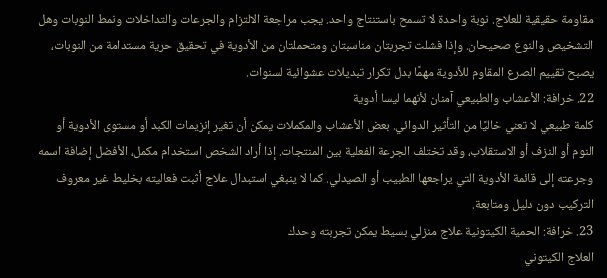مقاومة حقيقية للعلاج. نوبة واحدة لا تسمح باستنتاج واحد. يجب مراجعة الالتزام والجرعات والتداخلات ونمط النوبات وهل التشخيص والنوع صحيحان. وإذا فشلت تجربتان مناسبتان ومتحملتان من الأدوية في تحقيق حرية مستدامة من النوبات، يصبح تقييم الصرع المقاوم للأدوية مهمًا بدل تكرار تبديلات عشوائية لسنوات.
22. خرافة: الأعشاب والطبيعي آمنان لأنهما ليسا أدوية
كلمة طبيعي لا تعني خاليًا من التأثير الدوائي. بعض الأعشاب والمكملات يمكن أن تغير إنزيمات الكبد أو مستوى الأدوية أو النوم أو النزف أو الاستقلاب، وقد تختلف الجرعة الفعلية بين المنتجات. إذا أراد الشخص استخدام مكمل، الأفضل إضافة اسمه وجرعته إلى قائمة الأدوية التي يراجعها الطبيب أو الصيدلي. كما لا ينبغي استبدال علاج أثبت فعاليته بخليط غير معروف التركيب دون دليل ومتابعة.
23. خرافة: الحمية الكيتونية علاج منزلي بسيط يمكن تجربته وحدك
العلاج الكيتوني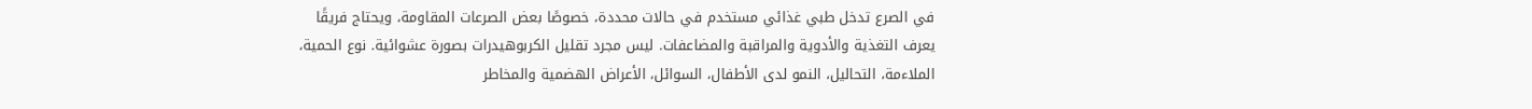في الصرع تدخل طبي غذائي مستخدم في حالات محددة، خصوصًا بعض الصرعات المقاومة، ويحتاج فريقًا يعرف التغذية والأدوية والمراقبة والمضاعفات. ليس مجرد تقليل الكربوهيدرات بصورة عشوائية. نوع الحمية، الملاءمة، التحاليل، النمو لدى الأطفال، السوائل، الأعراض الهضمية والمخاطر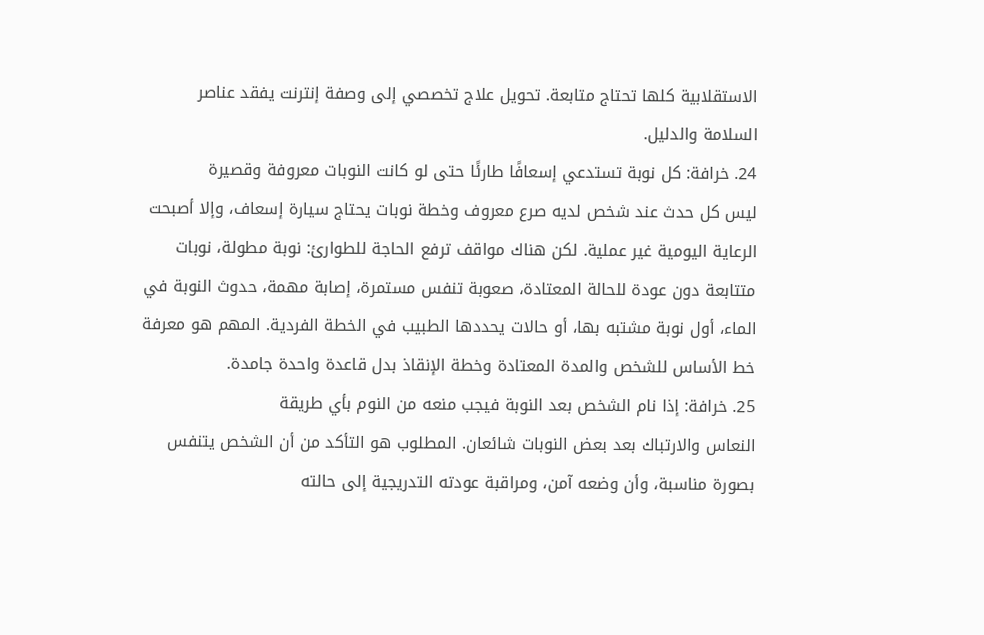الاستقلابية كلها تحتاج متابعة. تحويل علاج تخصصي إلى وصفة إنترنت يفقد عناصر السلامة والدليل.
24. خرافة: كل نوبة تستدعي إسعافًا طارئًا حتى لو كانت النوبات معروفة وقصيرة
ليس كل حدث عند شخص لديه صرع معروف وخطة نوبات يحتاج سيارة إسعاف، وإلا أصبحت الرعاية اليومية غير عملية. لكن هناك مواقف ترفع الحاجة للطوارئ: نوبة مطولة، نوبات متتابعة دون عودة للحالة المعتادة، صعوبة تنفس مستمرة، إصابة مهمة، حدوث النوبة في الماء، أول نوبة مشتبه بها، أو حالات يحددها الطبيب في الخطة الفردية. المهم هو معرفة خط الأساس للشخص والمدة المعتادة وخطة الإنقاذ بدل قاعدة واحدة جامدة.
25. خرافة: إذا نام الشخص بعد النوبة فيجب منعه من النوم بأي طريقة
النعاس والارتباك بعد بعض النوبات شائعان. المطلوب هو التأكد من أن الشخص يتنفس بصورة مناسبة، وأن وضعه آمن، ومراقبة عودته التدريجية إلى حالته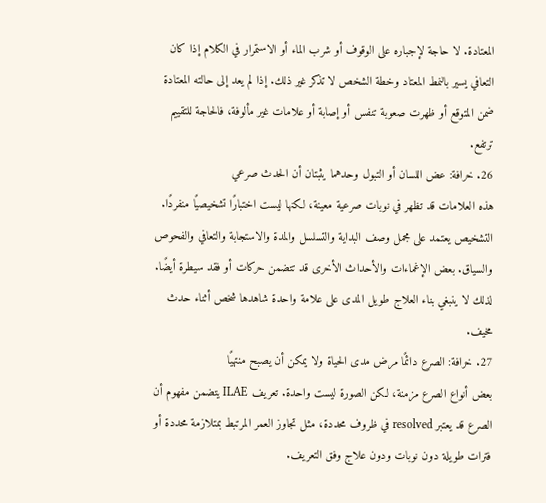المعتادة. لا حاجة لإجباره على الوقوف أو شرب الماء أو الاستمرار في الكلام إذا كان التعافي يسير بالنمط المعتاد وخطة الشخص لا تذكر غير ذلك. إذا لم يعد إلى حالته المعتادة ضمن المتوقع أو ظهرت صعوبة تنفس أو إصابة أو علامات غير مألوفة، فالحاجة للتقييم ترتفع.
26. خرافة: عض اللسان أو التبول وحدهما يثبتان أن الحدث صرعي
هذه العلامات قد تظهر في نوبات صرعية معينة، لكنها ليست اختبارًا تشخيصيًا منفردًا. التشخيص يعتمد على مجمل وصف البداية والتسلسل والمدة والاستجابة والتعافي والفحوص والسياق. بعض الإغماءات والأحداث الأخرى قد تتضمن حركات أو فقد سيطرة أيضًا. لذلك لا ينبغي بناء العلاج طويل المدى على علامة واحدة شاهدها شخص أثناء حدث مخيف.
27. خرافة: الصرع دائمًا مرض مدى الحياة ولا يمكن أن يصبح منتهيًا
بعض أنواع الصرع مزمنة، لكن الصورة ليست واحدة. تعريف ILAE يتضمن مفهوم أن الصرع قد يعتبر resolved في ظروف محددة، مثل تجاوز العمر المرتبط بمتلازمة محددة أو فترات طويلة دون نوبات ودون علاج وفق التعريف.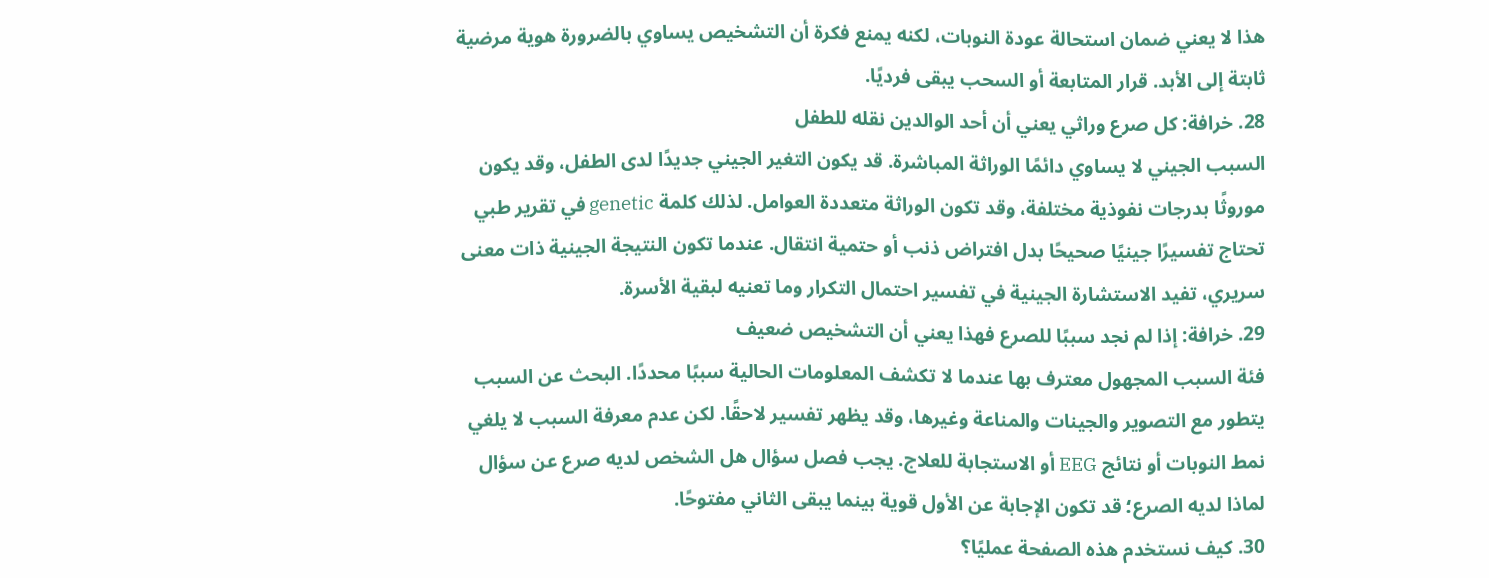هذا لا يعني ضمان استحالة عودة النوبات، لكنه يمنع فكرة أن التشخيص يساوي بالضرورة هوية مرضية ثابتة إلى الأبد. قرار المتابعة أو السحب يبقى فرديًا.
28. خرافة: كل صرع وراثي يعني أن أحد الوالدين نقله للطفل
السبب الجيني لا يساوي دائمًا الوراثة المباشرة. قد يكون التغير الجيني جديدًا لدى الطفل، وقد يكون موروثًا بدرجات نفوذية مختلفة، وقد تكون الوراثة متعددة العوامل. لذلك كلمة genetic في تقرير طبي تحتاج تفسيرًا جينيًا صحيحًا بدل افتراض ذنب أو حتمية انتقال. عندما تكون النتيجة الجينية ذات معنى سريري، تفيد الاستشارة الجينية في تفسير احتمال التكرار وما تعنيه لبقية الأسرة.
29. خرافة: إذا لم نجد سببًا للصرع فهذا يعني أن التشخيص ضعيف
فئة السبب المجهول معترف بها عندما لا تكشف المعلومات الحالية سببًا محددًا. البحث عن السبب يتطور مع التصوير والجينات والمناعة وغيرها، وقد يظهر تفسير لاحقًا. لكن عدم معرفة السبب لا يلغي نمط النوبات أو نتائج EEG أو الاستجابة للعلاج. يجب فصل سؤال هل الشخص لديه صرع عن سؤال لماذا لديه الصرع؛ قد تكون الإجابة عن الأول قوية بينما يبقى الثاني مفتوحًا.
30. كيف نستخدم هذه الصفحة عمليًا؟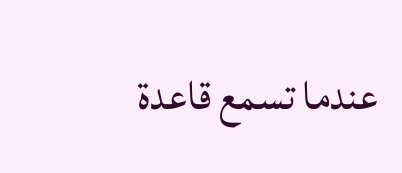عندما تسمع قاعدة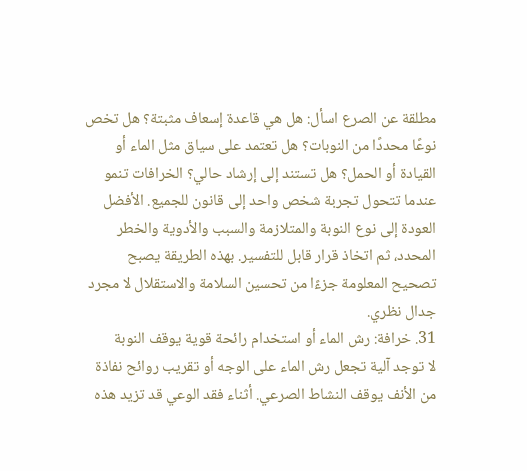مطلقة عن الصرع اسأل: هل هي قاعدة إسعاف مثبتة؟ هل تخص نوعًا محددًا من النوبات؟ هل تعتمد على سياق مثل الماء أو القيادة أو الحمل؟ هل تستند إلى إرشاد حالي؟ الخرافات تنمو عندما تتحول تجربة شخص واحد إلى قانون للجميع. الأفضل العودة إلى نوع النوبة والمتلازمة والسبب والأدوية والخطر المحدد، ثم اتخاذ قرار قابل للتفسير. بهذه الطريقة يصبح تصحيح المعلومة جزءًا من تحسين السلامة والاستقلال لا مجرد جدال نظري.
31. خرافة: رش الماء أو استخدام رائحة قوية يوقف النوبة
لا توجد آلية تجعل رش الماء على الوجه أو تقريب روائح نفاذة من الأنف يوقف النشاط الصرعي. أثناء فقد الوعي قد تزيد هذه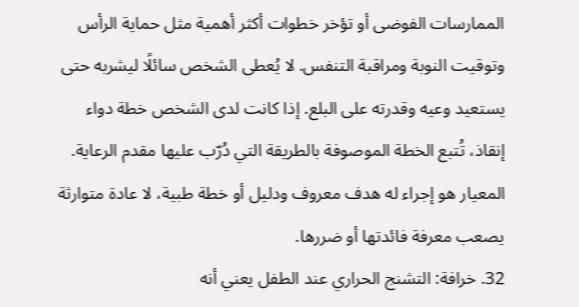الممارسات الفوضى أو تؤخر خطوات أكثر أهمية مثل حماية الرأس وتوقيت النوبة ومراقبة التنفس. لا يُعطى الشخص سائلًا ليشربه حتى يستعيد وعيه وقدرته على البلع. إذا كانت لدى الشخص خطة دواء إنقاذ، تُتبع الخطة الموصوفة بالطريقة التي دُرّب عليها مقدم الرعاية. المعيار هو إجراء له هدف معروف ودليل أو خطة طبية، لا عادة متوارثة يصعب معرفة فائدتها أو ضررها.
32. خرافة: التشنج الحراري عند الطفل يعني أنه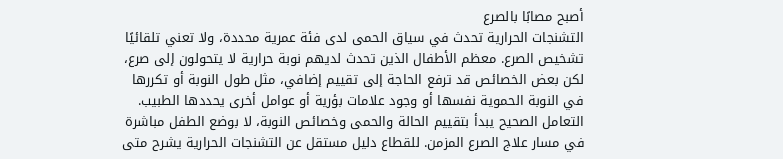أصبح مصابًا بالصرع
التشنجات الحرارية تحدث في سياق الحمى لدى فئة عمرية محددة، ولا تعني تلقائيًا تشخيص الصرع. معظم الأطفال الذين تحدث لديهم نوبة حرارية لا يتحولون إلى صرع، لكن بعض الخصائص قد ترفع الحاجة إلى تقييم إضافي، مثل طول النوبة أو تكررها في النوبة الحموية نفسها أو وجود علامات بؤرية أو عوامل أخرى يحددها الطبيب. التعامل الصحيح يبدأ بتقييم الحالة والحمى وخصائص النوبة، لا بوضع الطفل مباشرة في مسار علاج الصرع المزمن. للقطاع دليل مستقل عن التشنجات الحرارية يشرح متى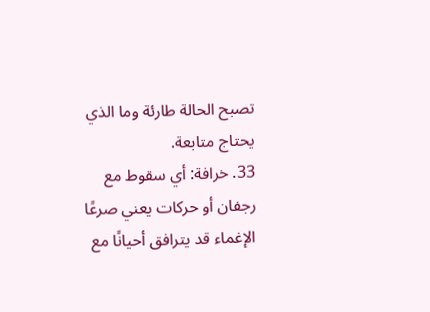تصبح الحالة طارئة وما الذي يحتاج متابعة.
33. خرافة: أي سقوط مع رجفان أو حركات يعني صرعًا
الإغماء قد يترافق أحيانًا مع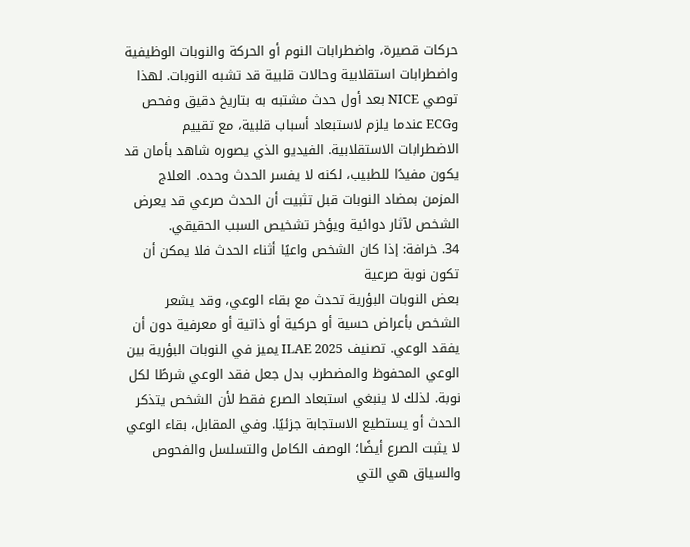حركات قصيرة، واضطرابات النوم أو الحركة والنوبات الوظيفية واضطرابات استقلابية وحالات قلبية قد تشبه النوبات. لهذا توصي NICE بعد أول حدث مشتبه به بتاريخ دقيق وفحص وECG عندما يلزم لاستبعاد أسباب قلبية، مع تقييم الاضطرابات الاستقلابية. الفيديو الذي يصوره شاهد بأمان قد يكون مفيدًا للطبيب، لكنه لا يفسر الحدث وحده. العلاج المزمن بمضاد النوبات قبل تثبيت أن الحدث صرعي قد يعرض الشخص لآثار دوائية ويؤخر تشخيص السبب الحقيقي.
34. خرافة: إذا كان الشخص واعيًا أثناء الحدث فلا يمكن أن تكون نوبة صرعية
بعض النوبات البؤرية تحدث مع بقاء الوعي، وقد يشعر الشخص بأعراض حسية أو حركية أو ذاتية أو معرفية دون أن يفقد الوعي. تصنيف ILAE 2025 يميز في النوبات البؤرية بين الوعي المحفوظ والمضطرب بدل جعل فقد الوعي شرطًا لكل نوبة. لذلك لا ينبغي استبعاد الصرع فقط لأن الشخص يتذكر الحدث أو يستطيع الاستجابة جزئيًا. وفي المقابل، بقاء الوعي لا يثبت الصرع أيضًا؛ الوصف الكامل والتسلسل والفحوص والسياق هي التي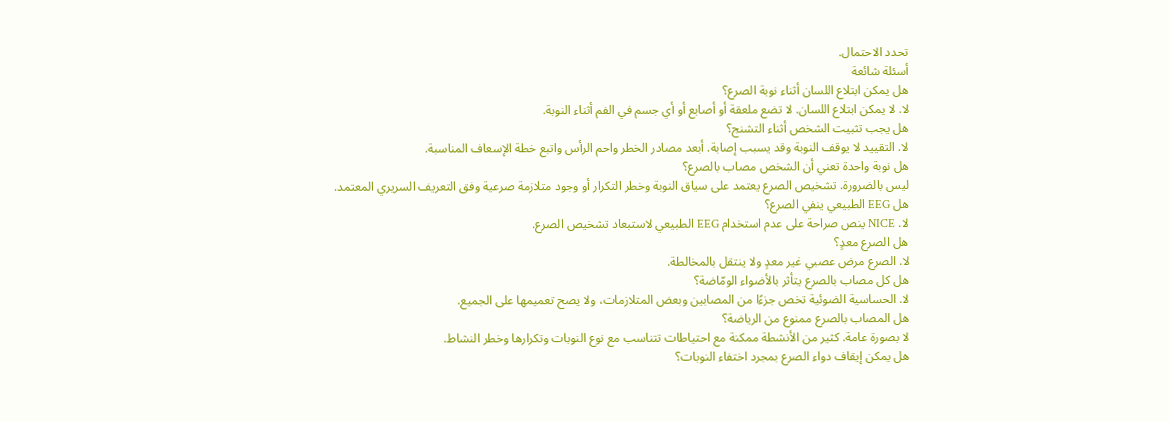تحدد الاحتمال.
أسئلة شائعة
هل يمكن ابتلاع اللسان أثناء نوبة الصرع؟
لا. لا يمكن ابتلاع اللسان. لا تضع ملعقة أو أصابع أو أي جسم في الفم أثناء النوبة.
هل يجب تثبيت الشخص أثناء التشنج؟
لا. التقييد لا يوقف النوبة وقد يسبب إصابة. أبعد مصادر الخطر واحم الرأس واتبع خطة الإسعاف المناسبة.
هل نوبة واحدة تعني أن الشخص مصاب بالصرع؟
ليس بالضرورة. تشخيص الصرع يعتمد على سياق النوبة وخطر التكرار أو وجود متلازمة صرعية وفق التعريف السريري المعتمد.
هل EEG الطبيعي ينفي الصرع؟
لا. NICE ينص صراحة على عدم استخدام EEG الطبيعي لاستبعاد تشخيص الصرع.
هل الصرع معدٍ؟
لا. الصرع مرض عصبي غير معدٍ ولا ينتقل بالمخالطة.
هل كل مصاب بالصرع يتأثر بالأضواء الومّاضة؟
لا. الحساسية الضوئية تخص جزءًا من المصابين وبعض المتلازمات، ولا يصح تعميمها على الجميع.
هل المصاب بالصرع ممنوع من الرياضة؟
لا بصورة عامة. كثير من الأنشطة ممكنة مع احتياطات تتناسب مع نوع النوبات وتكرارها وخطر النشاط.
هل يمكن إيقاف دواء الصرع بمجرد اختفاء النوبات؟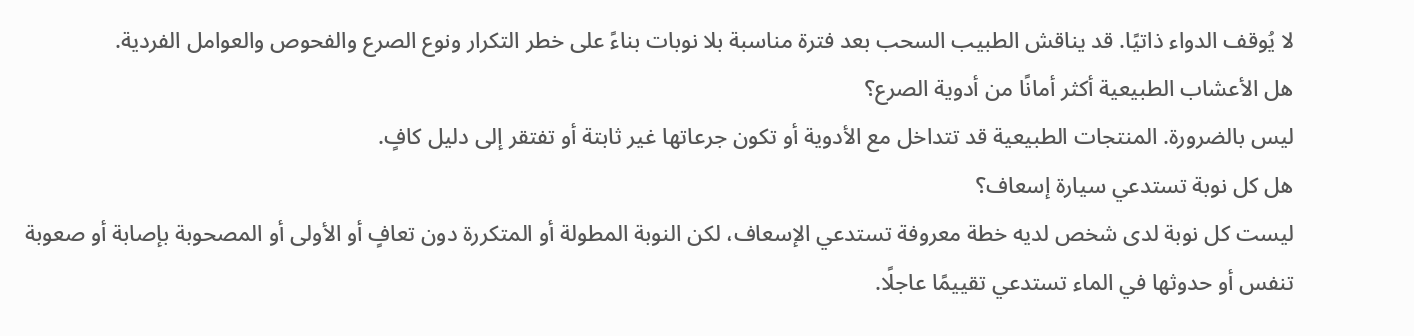لا يُوقف الدواء ذاتيًا. قد يناقش الطبيب السحب بعد فترة مناسبة بلا نوبات بناءً على خطر التكرار ونوع الصرع والفحوص والعوامل الفردية.
هل الأعشاب الطبيعية أكثر أمانًا من أدوية الصرع؟
ليس بالضرورة. المنتجات الطبيعية قد تتداخل مع الأدوية أو تكون جرعاتها غير ثابتة أو تفتقر إلى دليل كافٍ.
هل كل نوبة تستدعي سيارة إسعاف؟
ليست كل نوبة لدى شخص لديه خطة معروفة تستدعي الإسعاف، لكن النوبة المطولة أو المتكررة دون تعافٍ أو الأولى أو المصحوبة بإصابة أو صعوبة تنفس أو حدوثها في الماء تستدعي تقييمًا عاجلًا.